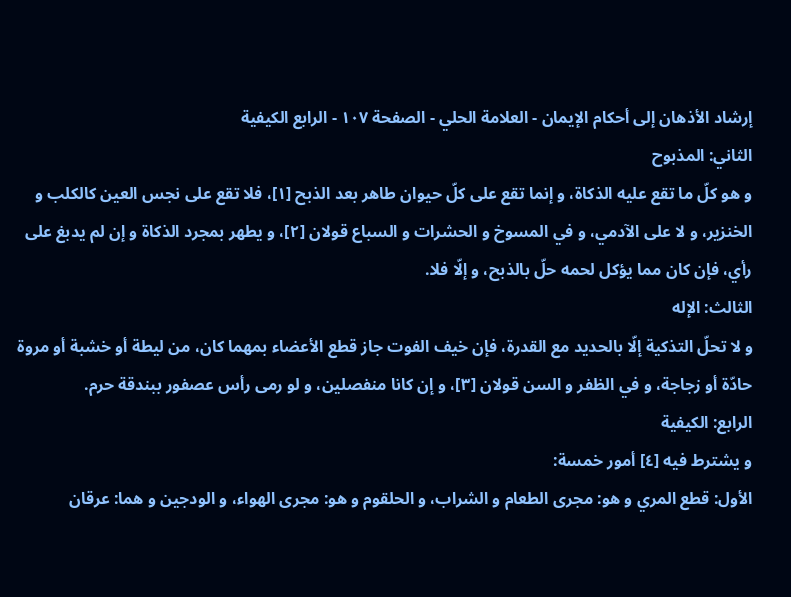إرشاد الأذهان إلى أحكام الإيمان - العلامة الحلي - الصفحة ١٠٧ - الرابع الكيفية
الثاني: المذبوح
و هو كلّ ما تقع عليه الذكاة، و إنما تقع على كلّ حيوان طاهر بعد الذبح [١]، فلا تقع على نجس العين كالكلب و الخنزير، و لا على الآدمي، و في المسوخ و الحشرات و السباع قولان [٢]، و يطهر بمجرد الذكاة و إن لم يدبغ على رأي، فإن كان مما يؤكل لحمه حلّ بالذبح، و إلّا فلا.
الثالث: الإله
و لا تحلّ التذكية إلّا بالحديد مع القدرة، فإن خيف الفوت جاز قطع الأعضاء بمهما كان، من ليطة أو خشبة أو مروة حادّة أو زجاجة، و في الظفر و السن قولان [٣]، و إن كانا منفصلين، و لو رمى رأس عصفور ببندقة حرم.
الرابع: الكيفية
و يشترط فيه [٤] أمور خمسة:
الأول: قطع المري و هو: مجرى الطعام و الشراب، و الحلقوم و هو: مجرى الهواء، و الودجين و هما: عرقان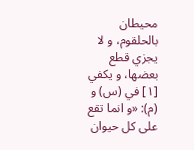محيطان بالحلقوم، و لا يجزي قطع بعضها، و يكفي
[١] في (س) و (م): «و انما تقع على كل حيوان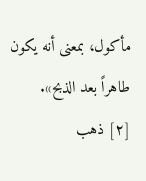مأكول، بمعنى أنه يكون طاهراً بعد الذبح».
[٢] ذهب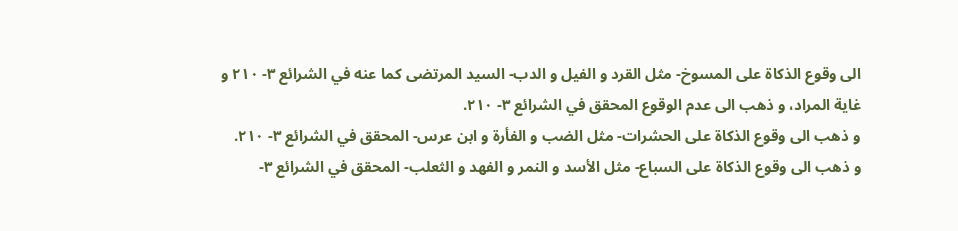الى وقوع الذكاة على المسوخ- مثل القرد و الفيل و الدب- السيد المرتضى كما عنه في الشرائع ٣- ٢١٠ و غاية المراد، و ذهب الى عدم الوقوع المحقق في الشرائع ٣- ٢١٠.
و ذهب الى وقوع الذكاة على الحشرات- مثل الضب و الفأرة و ابن عرس- المحقق في الشرائع ٣- ٢١٠.
و ذهب الى وقوع الذكاة على السباع- مثل الأسد و النمر و الفهد و الثعلب- المحقق في الشرائع ٣-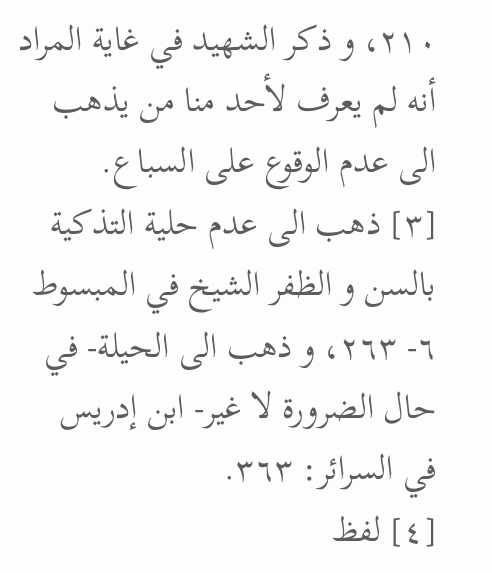٢١٠، و ذكر الشهيد في غاية المراد أنه لم يعرف لأحد منا من يذهب الى عدم الوقوع على السباع.
[٣] ذهب الى عدم حلية التذكية بالسن و الظفر الشيخ في المبسوط ٦- ٢٦٣، و ذهب الى الحيلة- في حال الضرورة لا غير- ابن إدريس في السرائر: ٣٦٣.
[٤] لفظ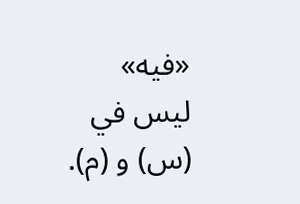«فيه» ليس في (س) و (م).